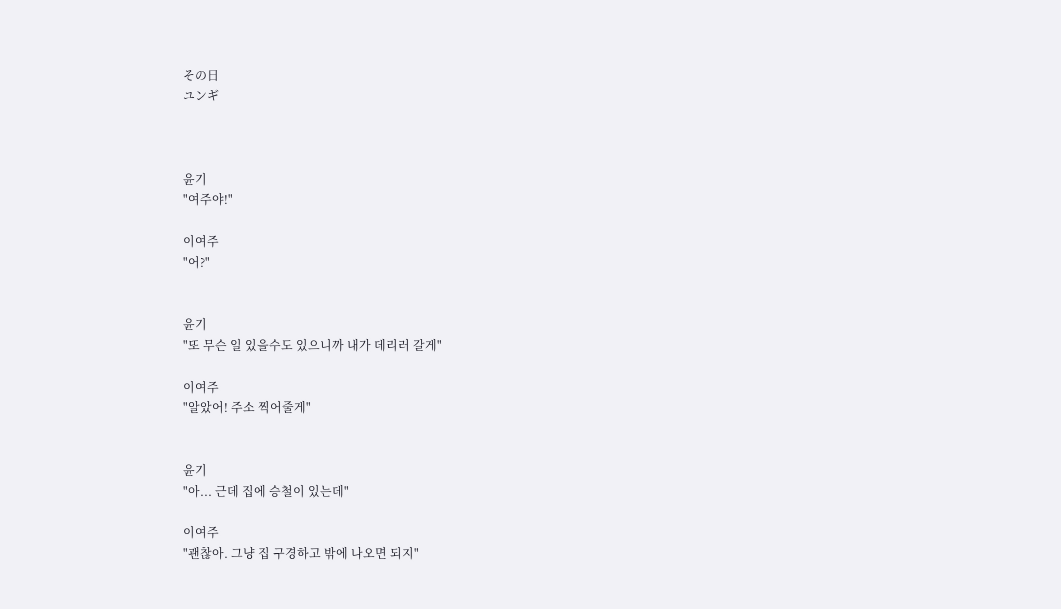その日
ユンギ



윤기
"여주야!"

이여주
"어?"


윤기
"또 무슨 일 있을수도 있으니까 내가 데리러 갈게"

이여주
"알았어! 주소 찍어줄게"


윤기
"아... 근데 집에 승철이 있는데"

이여주
"괜찮아. 그냥 집 구경하고 밖에 나오면 되지"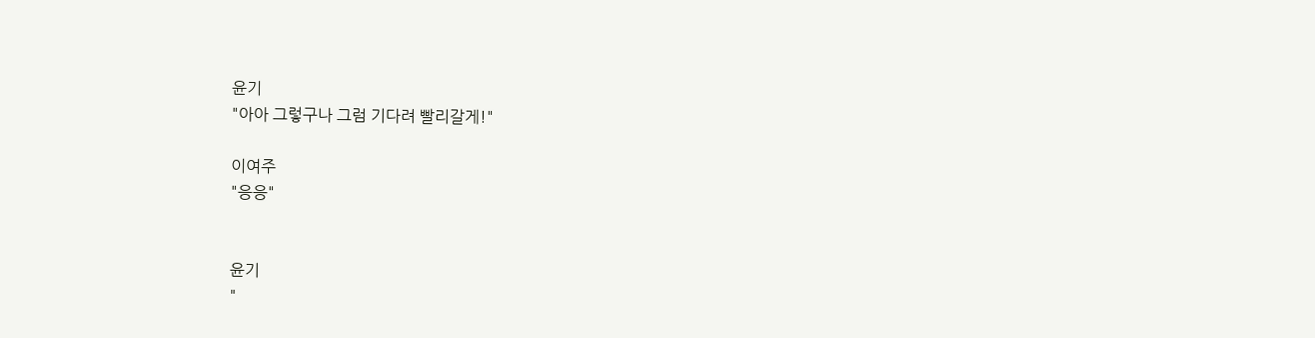윤기
"아아 그렇구나 그럼 기다려 빨리갈게!"

이여주
"응응"


윤기
"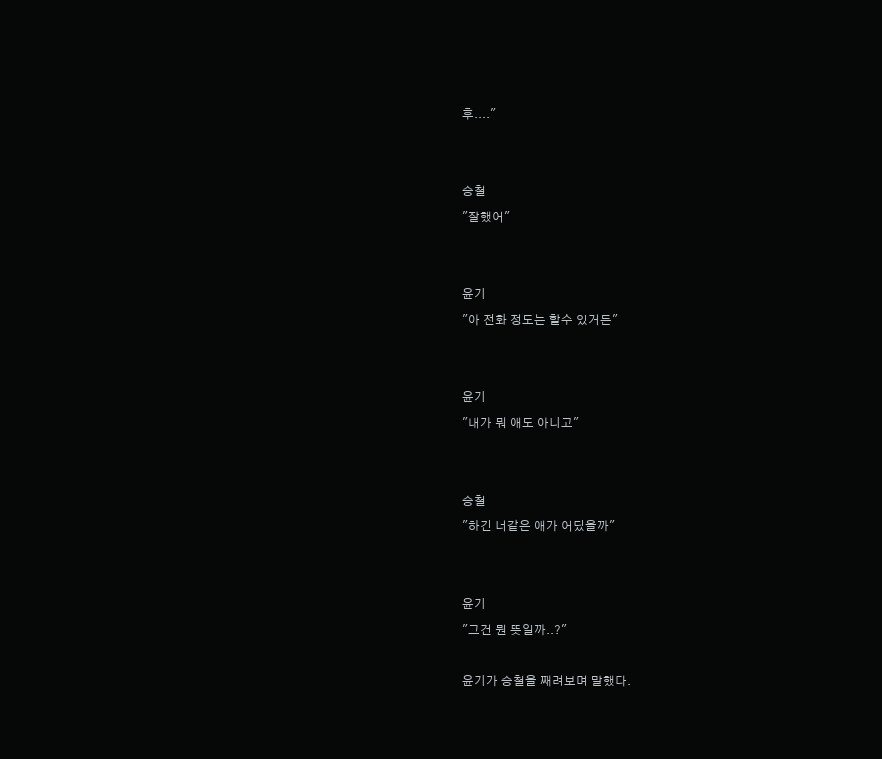후...."


승철
"잘했어"


윤기
"아 전화 정도는 할수 있거든"


윤기
"내가 뭐 애도 아니고"


승철
"하긴 너같은 애가 어딨을까"


윤기
"그건 뭔 뜻일까..?"

윤기가 승철을 째려보며 말했다.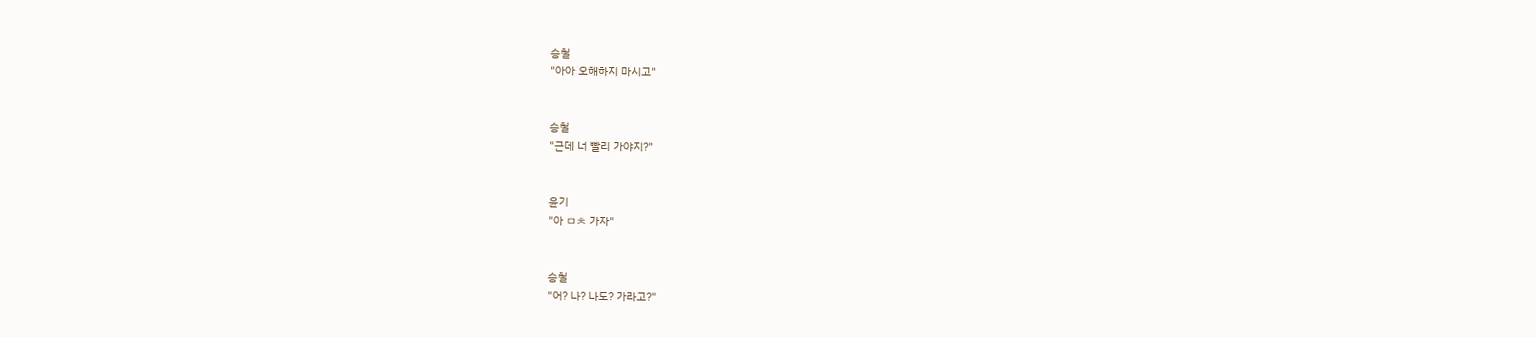승철
"아아 오해하지 마시고"


승철
"근데 너 빨리 가야지?"


윤기
"아 ㅁㅊ 가자"


승철
"어? 나? 나도? 가라고?"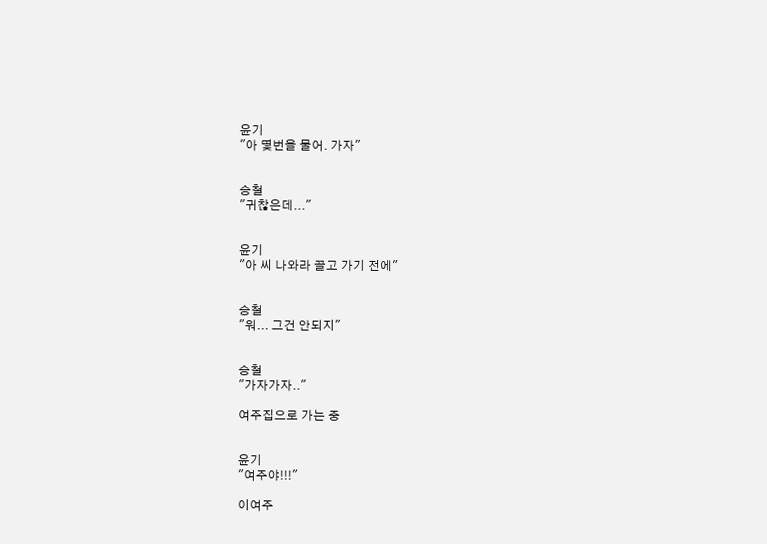윤기
"아 몇번을 물어. 가자"


승철
"귀찮은데..."


윤기
"아 씨 나와라 끌고 가기 전에"


승철
"워... 그건 안되지"


승철
"가자가자.."

여주집으로 가는 중


윤기
"여주야!!!"

이여주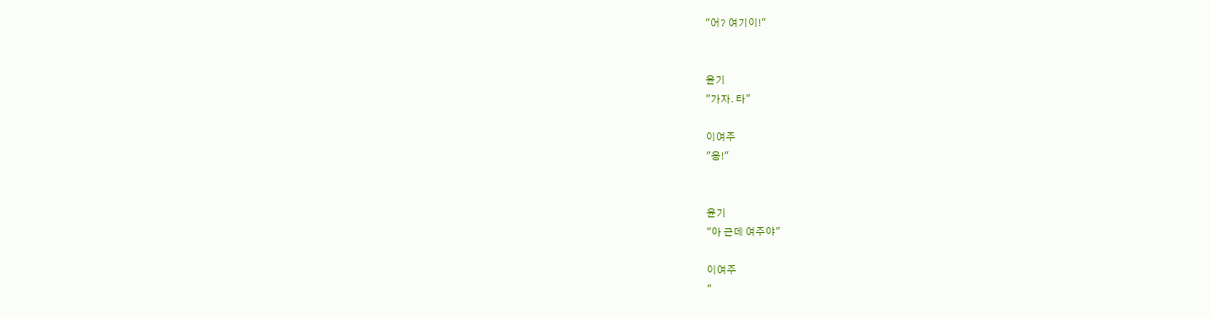"어? 여기이!"


윤기
"가자. 타"

이여주
"응!"


윤기
"아 근데 여주야"

이여주
"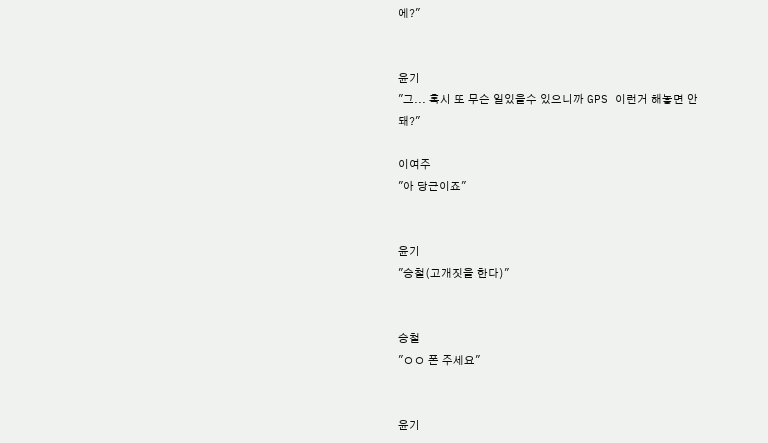에?"


윤기
"그... 혹시 또 무슨 일있을수 있으니까 GPS 이런거 해놓면 안돼?"

이여주
"아 당근이죠"


윤기
"승철(고개짓을 한다)"


승철
"ㅇㅇ 폰 주세요"


윤기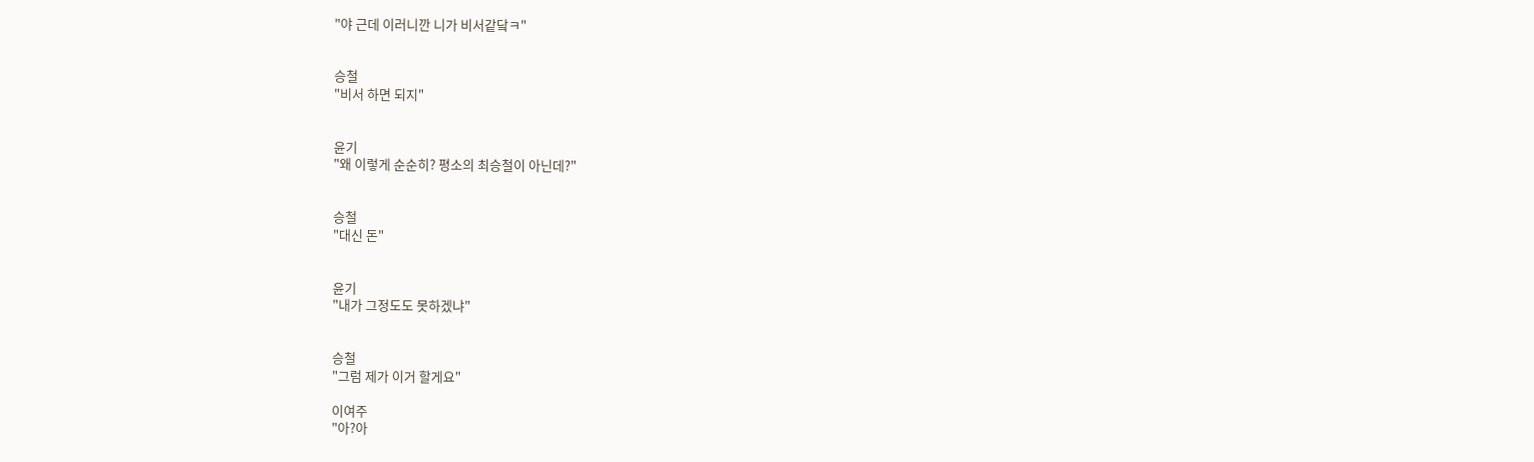"야 근데 이러니깐 니가 비서같닼ㅋ"


승철
"비서 하면 되지"


윤기
"왜 이렇게 순순히? 평소의 최승철이 아닌데?"


승철
"대신 돈"


윤기
"내가 그정도도 못하겠냐"


승철
"그럼 제가 이거 할게요"

이여주
"아?아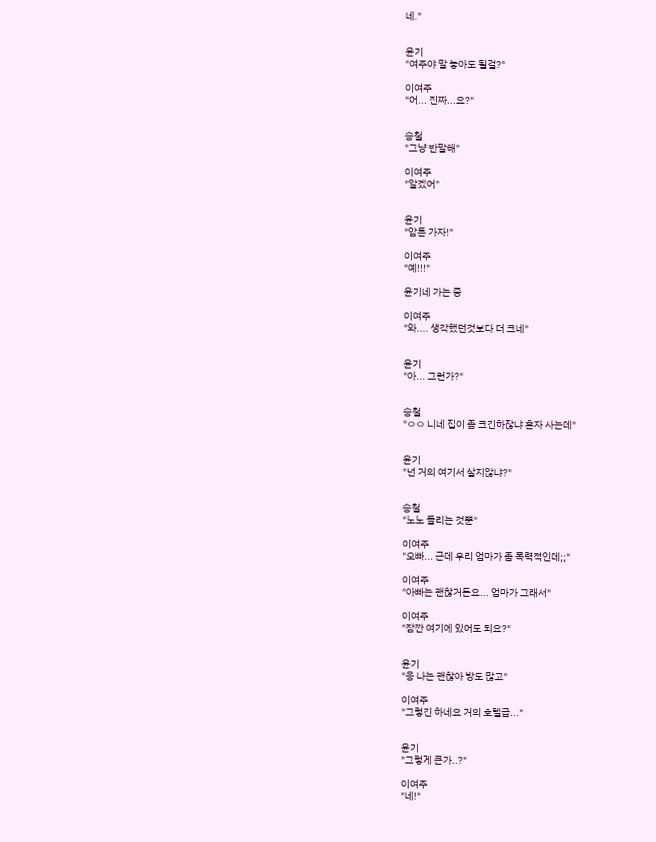네."


윤기
"여주야 말 놓아도 될걸?"

이여주
"어... 진짜...요?"


승철
"그냥 반말해"

이여주
"알겠어"


윤기
"암튼 가자!"

이여주
"예!!!"

윤기네 가는 중

이여주
"와.... 생각했던것보다 더 크네"


윤기
"아... 그런가?"


승철
"ㅇㅇ 니네 집이 좀 크긴하잖냐 혼자 사는데"


윤기
"넌 거의 여기서 살지않냐?"


승철
"노노 들리는 것뿐"

이여주
"오빠... 근데 우리 엄마가 좀 폭력적인데;;"

이여주
"아빠는 괜찮거든요... 엄마가 그래서"

이여주
"잠깐 여기에 있어도 되요?"


윤기
"응 나는 괜찮아 방도 많고"

이여주
"그렇긴 하네요 거의 호텔급..."


윤기
"그렇게 큰가..?"

이여주
"네!"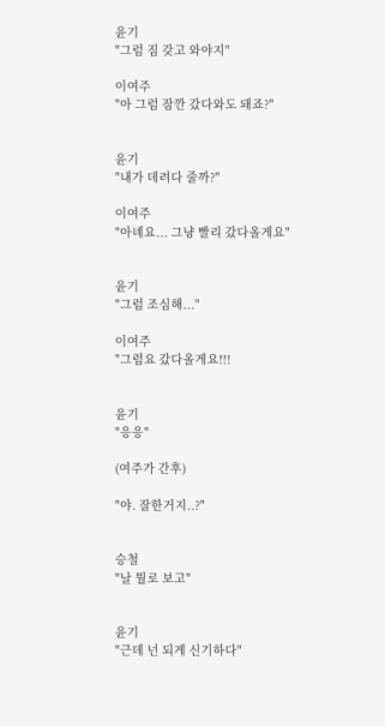윤기
"그럼 짐 갖고 와야지"

이여주
"아 그럼 잠깐 갔다와도 돼죠?"


윤기
"내가 데려다 줄까?"

이여주
"아녜요... 그냥 빨리 갔다올게요"


윤기
"그럼 조심해..."

이여주
"그럼요 갔다올게요!!!


윤기
"응응"

(여주가 간후)

"야. 잘한거지..?"


승철
"날 뭘로 보고"


윤기
"근데 넌 되게 신기하다"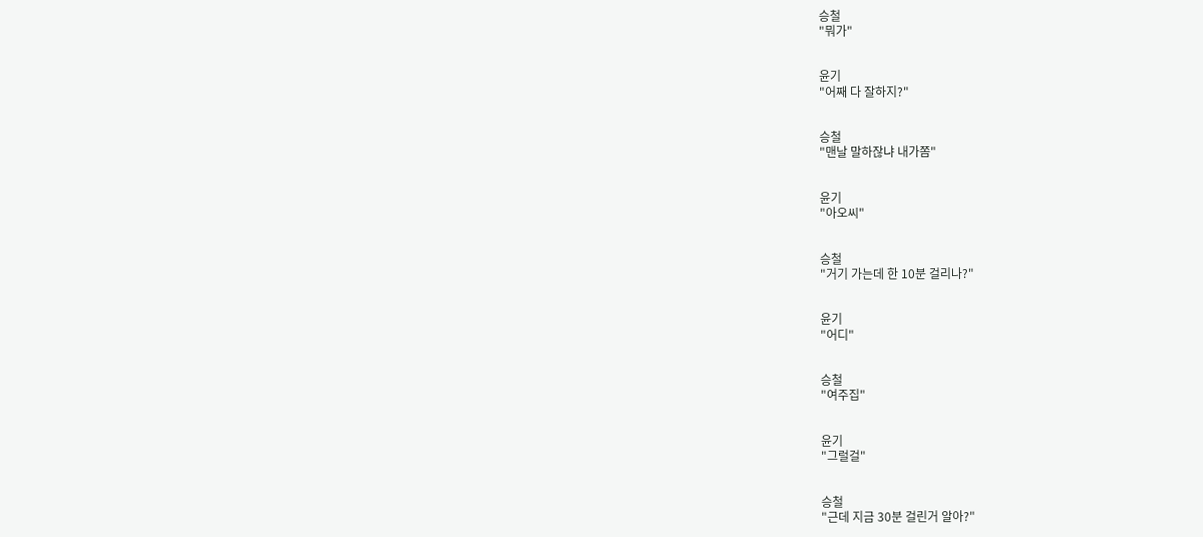승철
"뭐가"


윤기
"어째 다 잘하지?"


승철
"맨날 말하잖냐 내가쫌"


윤기
"아오씨"


승철
"거기 가는데 한 10분 걸리나?"


윤기
"어디"


승철
"여주집"


윤기
"그럴걸"


승철
"근데 지금 30분 걸린거 알아?"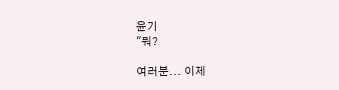윤기
"뭐?

여러분... 이제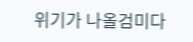위기가 나올검미다